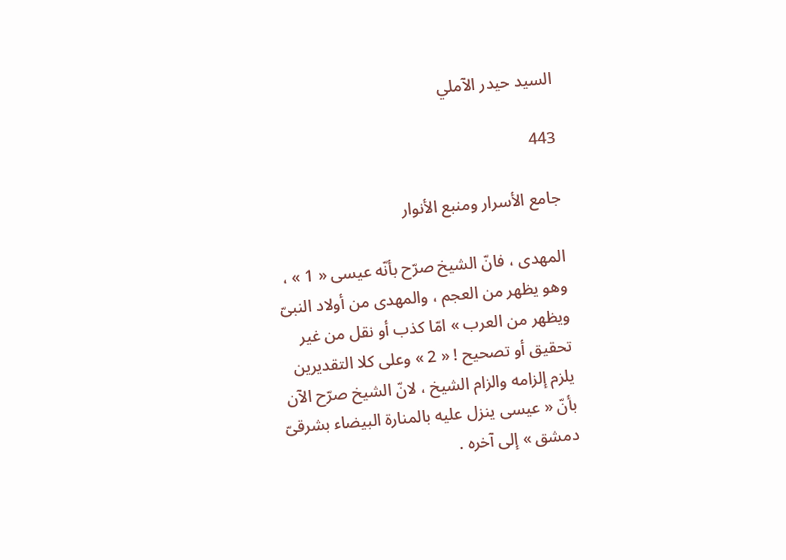السيد حيدر الآملي

443

جامع الأسرار ومنبع الأنوار

المهدى ، فانّ الشيخ صرّح بأنّه عيسى « 1 » ، وهو يظهر من العجم ، والمهدى من أولاد النبىّ ويظهر من العرب » امّا كذب أو نقل من غير تحقيق أو تصحيح ! « 2 » وعلى كلا التقديرين يلزم إلزامه والزام الشيخ ، لانّ الشيخ صرّح الآن بأنّ « عيسى ينزل عليه بالمنارة البيضاء بشرقىّ دمشق » إلى آخره .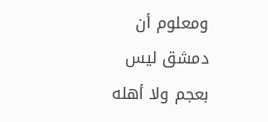ومعلوم أن دمشق ليس بعجم ولا أهله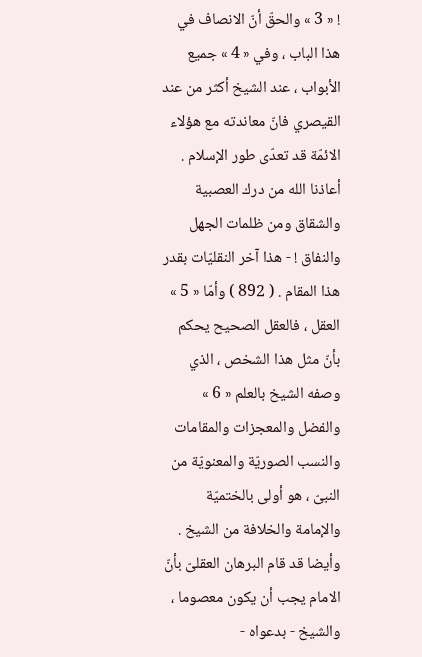! « 3 » والحقّ أنّ الانصاف في هذا الباب ، وفي « 4 » جميع الأبواب ، عند الشيخ أكثر من عند القيصري فانّ معاندته مع هؤلاء الائمّة قد تعدّى طور الإسلام . أعاذنا الله من درك العصبية والشقاق ومن ظلمات الجهل والنفاق ! - هذا آخر النقليّات بقدر هذا المقام . ( 892 ) وأمّا « 5 » العقل ، فالعقل الصحيح يحكم بأنّ مثل هذا الشخص ، الذي وصفه الشيخ بالعلم « 6 » والفضل والمعجزات والمقامات والنسب الصوريّة والمعنويّة من النبىّ ، هو أولى بالختميّة والإمامة والخلافة من الشيخ . وأيضا قد قام البرهان العقلىّ بأنّ الامام يجب أن يكون معصوما ، والشيخ - بدعواه -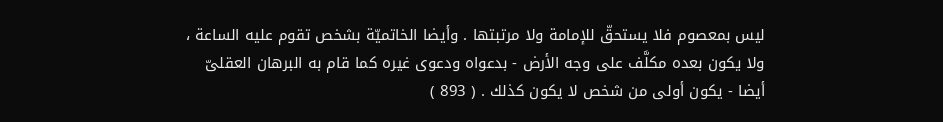ليس بمعصوم فلا يستحقّ للإمامة ولا مرتبتها . وأيضا الخاتميّة بشخص تقوم عليه الساعة ، ولا يكون بعده مكلَّف على وجه الأرض - بدعواه ودعوى غيره كما قام به البرهان العقلىّ أيضا - يكون أولى من شخص لا يكون كذلك . ( 893 )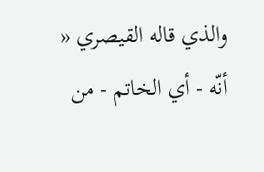والذي قاله القيصري « أنّه - أي الخاتم - من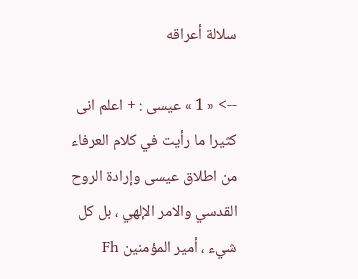سلالة أعراقه

--> « 1 » عيسى : + اعلم انى كثيرا ما رأيت في كلام العرفاء من اطلاق عيسى وإرادة الروح القدسي والامر الإلهي ، بل كل شيء ، أمير المؤمنين Fh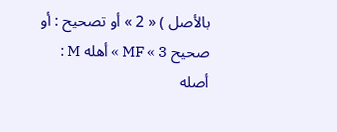بالأصل ) « 2 » أو تصحيح : أو صحيح MF « 3 » أهله M : أصله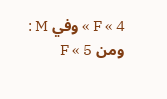F « 4 » وفي M : ومن F « 5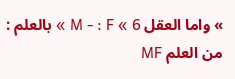» واما العقل M - : F « 6 » بالعلم : من العلم MF